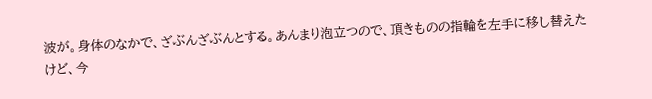波が。身体のなかで、ざぶんざぶんとする。あんまり泡立つので、頂きものの指輪を左手に移し替えたけど、今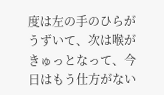度は左の手のひらがうずいて、次は喉がきゅっとなって、今日はもう仕方がない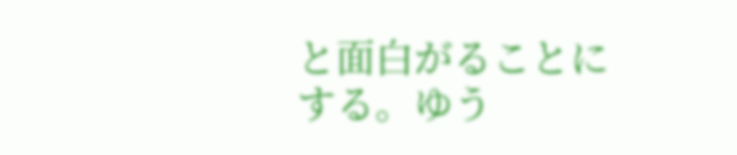と面白がることにする。ゆう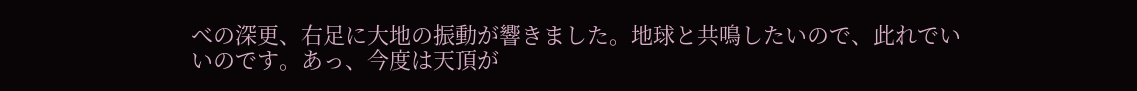べの深更、右足に大地の振動が響きました。地球と共鳴したいので、此れでいいのです。あっ、今度は天頂が